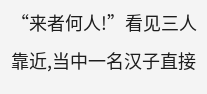“来者何人!”看见三人靠近,当中一名汉子直接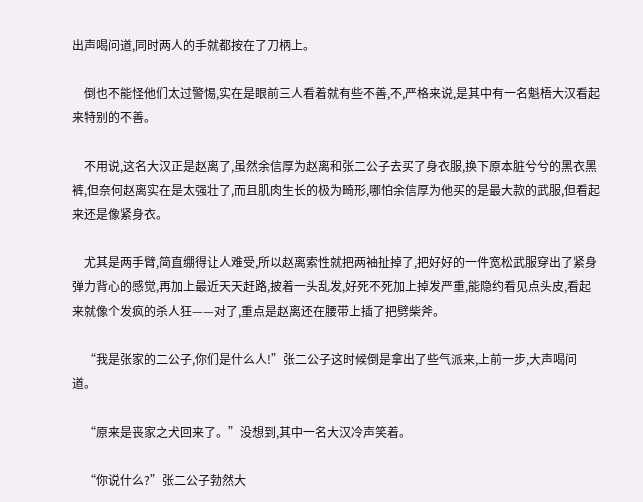出声喝问道,同时两人的手就都按在了刀柄上。

    倒也不能怪他们太过警惕,实在是眼前三人看着就有些不善,不,严格来说,是其中有一名魁梧大汉看起来特别的不善。

    不用说,这名大汉正是赵离了,虽然余信厚为赵离和张二公子去买了身衣服,换下原本脏兮兮的黑衣黑裤,但奈何赵离实在是太强壮了,而且肌肉生长的极为畸形,哪怕余信厚为他买的是最大款的武服,但看起来还是像紧身衣。

    尤其是两手臂,简直绷得让人难受,所以赵离索性就把两袖扯掉了,把好好的一件宽松武服穿出了紧身弹力背心的感觉,再加上最近天天赶路,披着一头乱发,好死不死加上掉发严重,能隐约看见点头皮,看起来就像个发疯的杀人狂——对了,重点是赵离还在腰带上插了把劈柴斧。

    “我是张家的二公子,你们是什么人!”张二公子这时候倒是拿出了些气派来,上前一步,大声喝问道。

    “原来是丧家之犬回来了。”没想到,其中一名大汉冷声笑着。

    “你说什么?”张二公子勃然大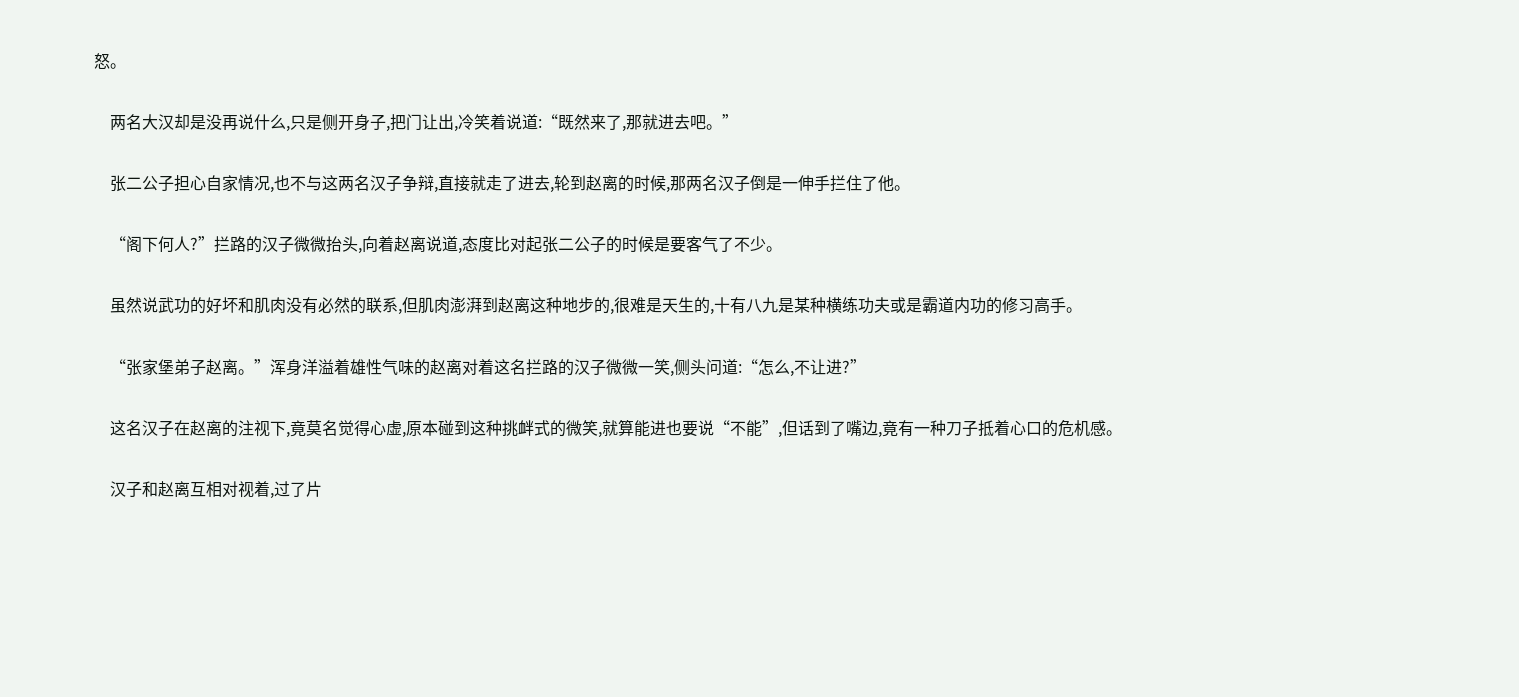怒。

    两名大汉却是没再说什么,只是侧开身子,把门让出,冷笑着说道:“既然来了,那就进去吧。”

    张二公子担心自家情况,也不与这两名汉子争辩,直接就走了进去,轮到赵离的时候,那两名汉子倒是一伸手拦住了他。

    “阁下何人?”拦路的汉子微微抬头,向着赵离说道,态度比对起张二公子的时候是要客气了不少。

    虽然说武功的好坏和肌肉没有必然的联系,但肌肉澎湃到赵离这种地步的,很难是天生的,十有八九是某种横练功夫或是霸道内功的修习高手。

    “张家堡弟子赵离。”浑身洋溢着雄性气味的赵离对着这名拦路的汉子微微一笑,侧头问道:“怎么,不让进?”

    这名汉子在赵离的注视下,竟莫名觉得心虚,原本碰到这种挑衅式的微笑,就算能进也要说“不能”,但话到了嘴边,竟有一种刀子抵着心口的危机感。

    汉子和赵离互相对视着,过了片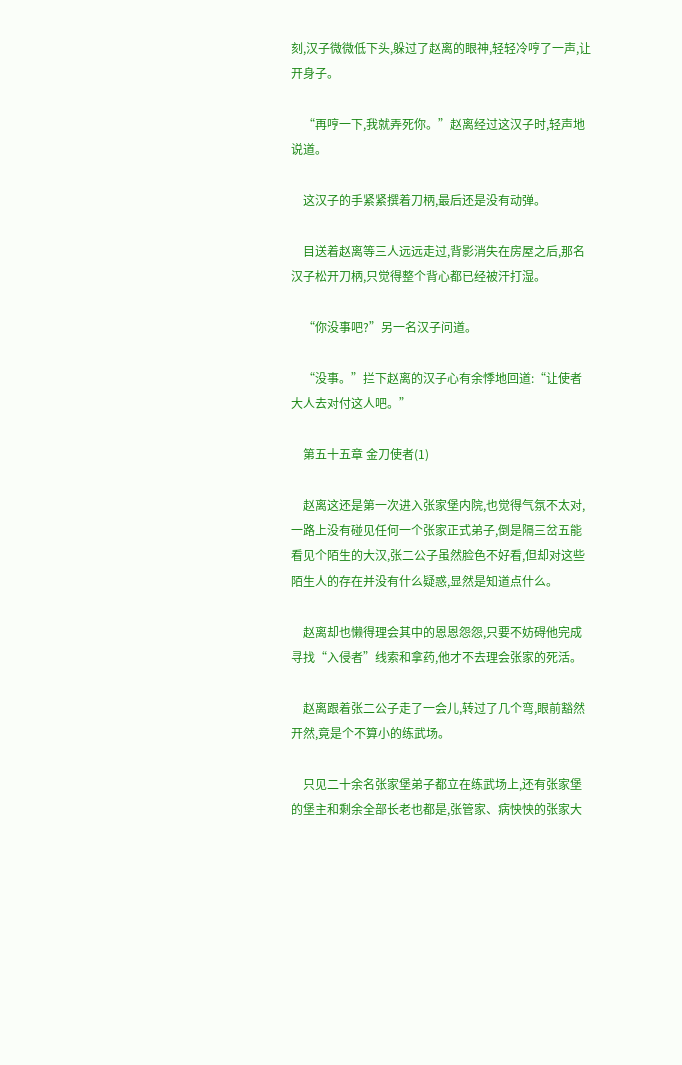刻,汉子微微低下头,躲过了赵离的眼神,轻轻冷哼了一声,让开身子。

    “再哼一下,我就弄死你。”赵离经过这汉子时,轻声地说道。

    这汉子的手紧紧撰着刀柄,最后还是没有动弹。

    目送着赵离等三人远远走过,背影消失在房屋之后,那名汉子松开刀柄,只觉得整个背心都已经被汗打湿。

    “你没事吧?”另一名汉子问道。

    “没事。”拦下赵离的汉子心有余悸地回道:“让使者大人去对付这人吧。”

    第五十五章 金刀使者(1)

    赵离这还是第一次进入张家堡内院,也觉得气氛不太对,一路上没有碰见任何一个张家正式弟子,倒是隔三岔五能看见个陌生的大汉,张二公子虽然脸色不好看,但却对这些陌生人的存在并没有什么疑惑,显然是知道点什么。

    赵离却也懒得理会其中的恩恩怨怨,只要不妨碍他完成寻找“入侵者”线索和拿药,他才不去理会张家的死活。

    赵离跟着张二公子走了一会儿,转过了几个弯,眼前豁然开然,竟是个不算小的练武场。

    只见二十余名张家堡弟子都立在练武场上,还有张家堡的堡主和剩余全部长老也都是,张管家、病怏怏的张家大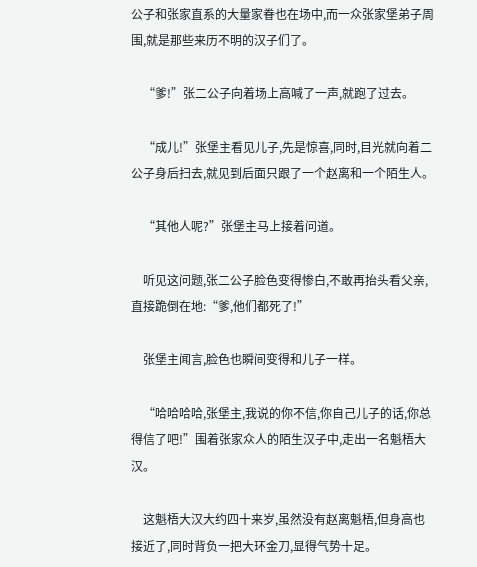公子和张家直系的大量家眷也在场中,而一众张家堡弟子周围,就是那些来历不明的汉子们了。

    “爹!”张二公子向着场上高喊了一声,就跑了过去。

    “成儿!”张堡主看见儿子,先是惊喜,同时,目光就向着二公子身后扫去,就见到后面只跟了一个赵离和一个陌生人。

    “其他人呢?”张堡主马上接着问道。

    听见这问题,张二公子脸色变得惨白,不敢再抬头看父亲,直接跪倒在地:“爹,他们都死了!”

    张堡主闻言,脸色也瞬间变得和儿子一样。

    “哈哈哈哈,张堡主,我说的你不信,你自己儿子的话,你总得信了吧!”围着张家众人的陌生汉子中,走出一名魁梧大汉。

    这魁梧大汉大约四十来岁,虽然没有赵离魁梧,但身高也接近了,同时背负一把大环金刀,显得气势十足。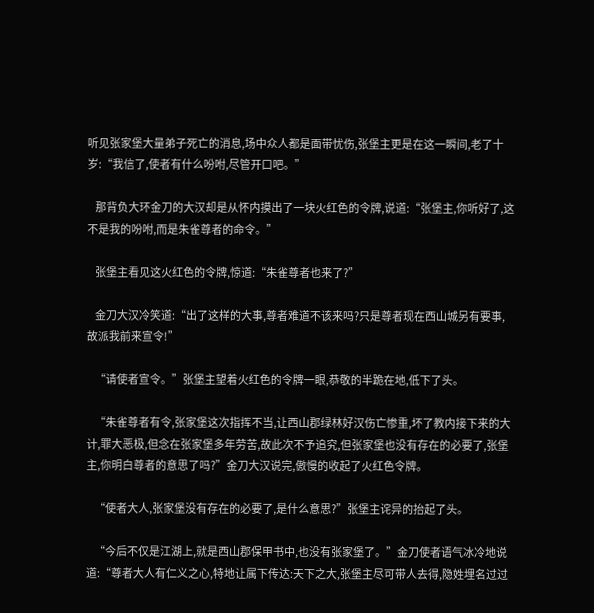听见张家堡大量弟子死亡的消息,场中众人都是面带忧伤,张堡主更是在这一瞬间,老了十岁:“我信了,使者有什么吩咐,尽管开口吧。”

    那背负大环金刀的大汉却是从怀内摸出了一块火红色的令牌,说道:“张堡主,你听好了,这不是我的吩咐,而是朱雀尊者的命令。”

    张堡主看见这火红色的令牌,惊道:“朱雀尊者也来了?”

    金刀大汉冷笑道:“出了这样的大事,尊者难道不该来吗?只是尊者现在西山城另有要事,故派我前来宣令!”

    “请使者宣令。”张堡主望着火红色的令牌一眼,恭敬的半跪在地,低下了头。

    “朱雀尊者有令,张家堡这次指挥不当,让西山郡绿林好汉伤亡惨重,坏了教内接下来的大计,罪大恶极,但念在张家堡多年劳苦,故此次不予追究,但张家堡也没有存在的必要了,张堡主,你明白尊者的意思了吗?”金刀大汉说完,傲慢的收起了火红色令牌。

    “使者大人,张家堡没有存在的必要了,是什么意思?”张堡主诧异的抬起了头。

    “今后不仅是江湖上,就是西山郡保甲书中,也没有张家堡了。”金刀使者语气冰冷地说道:“尊者大人有仁义之心,特地让属下传达:天下之大,张堡主尽可带人去得,隐姓埋名过过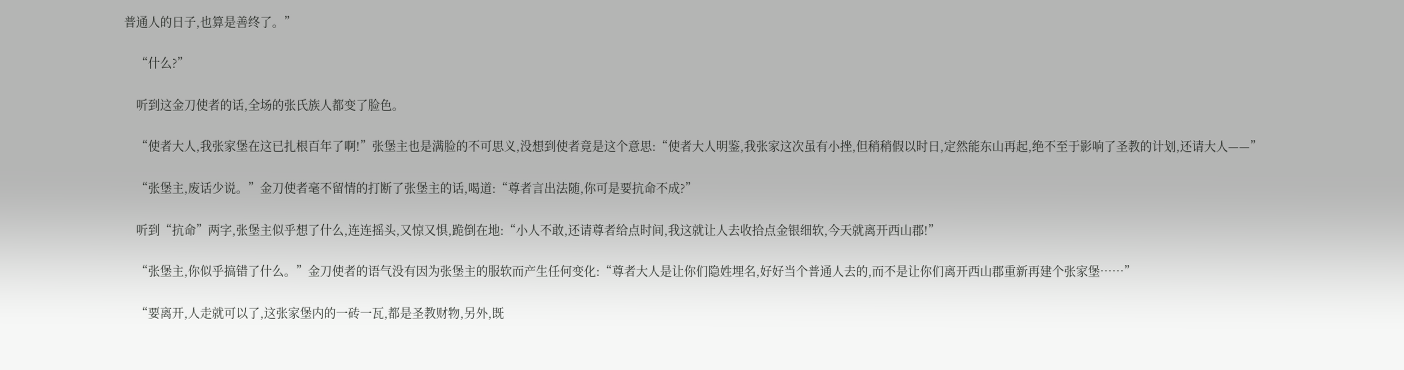普通人的日子,也算是善终了。”

    “什么?”

    听到这金刀使者的话,全场的张氏族人都变了脸色。

    “使者大人,我张家堡在这已扎根百年了啊!”张堡主也是满脸的不可思义,没想到使者竟是这个意思:“使者大人明鉴,我张家这次虽有小挫,但稍稍假以时日,定然能东山再起,绝不至于影响了圣教的计划,还请大人——”

    “张堡主,废话少说。”金刀使者毫不留情的打断了张堡主的话,喝道:“尊者言出法随,你可是要抗命不成?”

    听到“抗命”两字,张堡主似乎想了什么,连连摇头,又惊又惧,跪倒在地:“小人不敢,还请尊者给点时间,我这就让人去收拾点金银细软,今天就离开西山郡!”

    “张堡主,你似乎搞错了什么。”金刀使者的语气没有因为张堡主的服软而产生任何变化:“尊者大人是让你们隐姓埋名,好好当个普通人去的,而不是让你们离开西山郡重新再建个张家堡……”

    “要离开,人走就可以了,这张家堡内的一砖一瓦,都是圣教财物,另外,既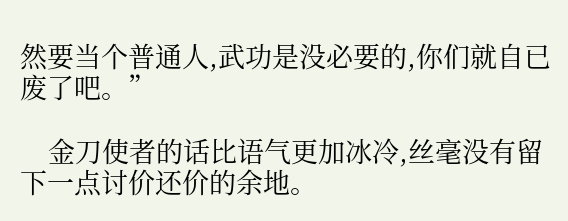然要当个普通人,武功是没必要的,你们就自已废了吧。”

    金刀使者的话比语气更加冰冷,丝毫没有留下一点讨价还价的余地。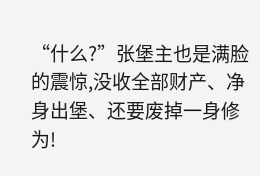“什么?”张堡主也是满脸的震惊,没收全部财产、净身出堡、还要废掉一身修为!